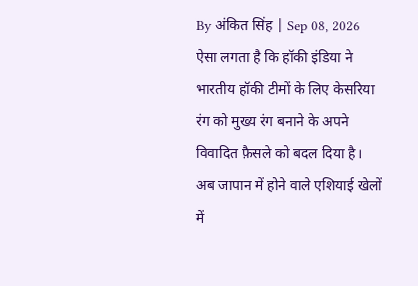By अंकित सिंह | Sep 08, 2026
ऐसा लगता है कि हॉकी इंडिया ने भारतीय हॉकी टीमों के लिए केसरिया रंग को मुख्य रंग बनाने के अपने विवादित फ़ैसले को बदल दिया है। अब जापान में होने वाले एशियाई खेलों में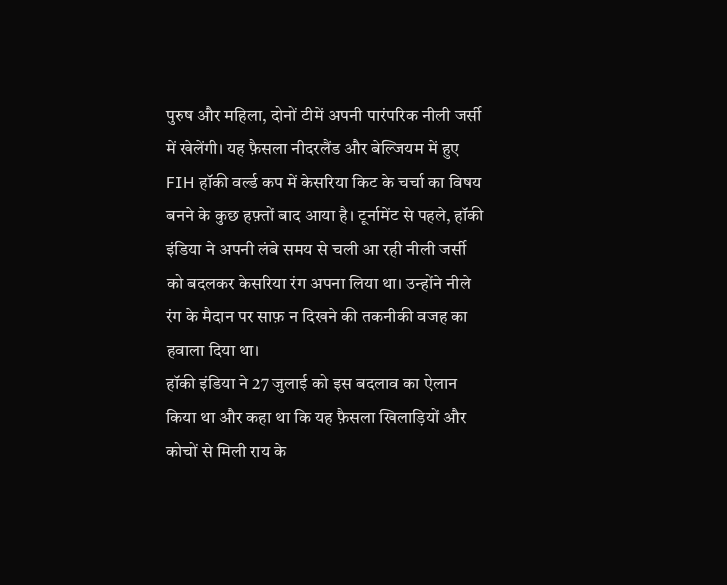पुरुष और महिला, दोनों टीमें अपनी पारंपरिक नीली जर्सी में खेलेंगी। यह फ़ैसला नीदरलैंड और बेल्जियम में हुए FIH हॉकी वर्ल्ड कप में केसरिया किट के चर्चा का विषय बनने के कुछ हफ़्तों बाद आया है। टूर्नामेंट से पहले, हॉकी इंडिया ने अपनी लंबे समय से चली आ रही नीली जर्सी को बदलकर केसरिया रंग अपना लिया था। उन्होंने नीले रंग के मैदान पर साफ़ न दिखने की तकनीकी वजह का हवाला दिया था।
हॉकी इंडिया ने 27 जुलाई को इस बदलाव का ऐलान किया था और कहा था कि यह फ़ैसला खिलाड़ियों और कोचों से मिली राय के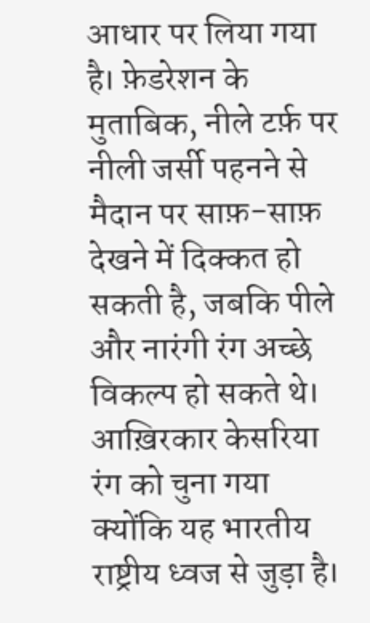आधार पर लिया गया है। फ़ेडरेशन के मुताबिक, नीले टर्फ़ पर नीली जर्सी पहनने से मैदान पर साफ़-साफ़ देखने में दिक्कत हो सकती है, जबकि पीले और नारंगी रंग अच्छे विकल्प हो सकते थे।
आख़िरकार केसरिया रंग को चुना गया क्योंकि यह भारतीय राष्ट्रीय ध्वज से जुड़ा है।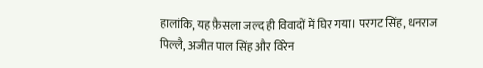हालांकि, यह फ़ैसला जल्द ही विवादों में घिर गया। परगट सिंह, धनराज पिल्लै, अजीत पाल सिंह और विरेन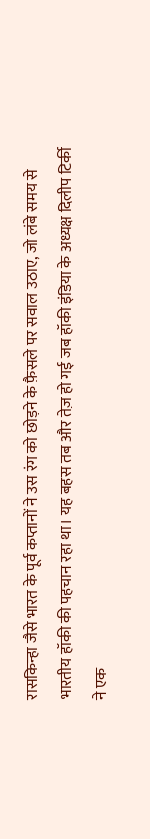रासकिन्हा जैसे भारत के पूर्व कप्तानों ने उस रंग को छोड़ने के फ़ैसले पर सवाल उठाए, जो लंबे समय से भारतीय हॉकी की पहचान रहा था। यह बहस तब और तेज़ हो गई जब हॉकी इंडिया के अध्यक्ष दिलीप टिर्की ने एक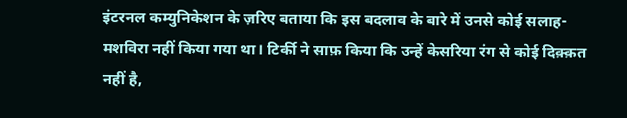इंटरनल कम्युनिकेशन के ज़रिए बताया कि इस बदलाव के बारे में उनसे कोई सलाह-मशविरा नहीं किया गया था। टिर्की ने साफ़ किया कि उन्हें केसरिया रंग से कोई दिक़्क़त नहीं है,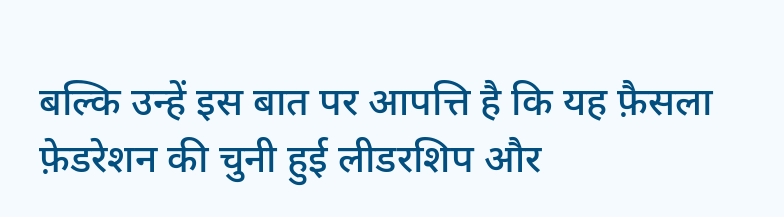बल्कि उन्हें इस बात पर आपत्ति है कि यह फ़ैसला फ़ेडरेशन की चुनी हुई लीडरशिप और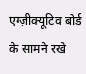एग्ज़ीक्यूटिव बोर्ड के सामने रखे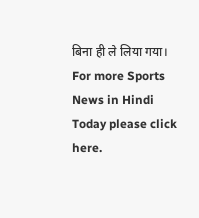बिना ही ले लिया गया।
For more Sports News in Hindi Today please click here.